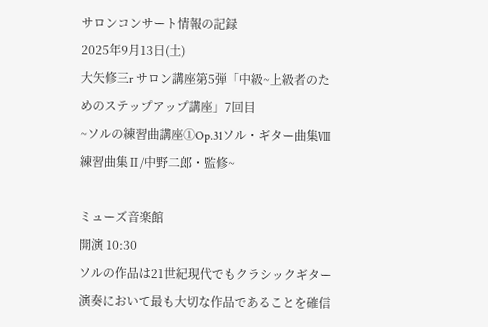サロンコンサート情報の記録
2025年9月13日(土)
大矢修三r サロン講座第5弾「中級~上級者のためのステップアップ講座」7回目
~ソルの練習曲講座①Op.31ソル・ギター曲集Ⅷ練習曲集Ⅱ/中野二郎・監修~

ミューズ音楽館
開演 10:30
ソルの作品は21世紀現代でもクラシックギター演奏において最も大切な作品であることを確信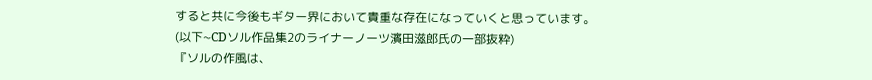すると共に今後もギター界において貴重な存在になっていくと思っています。
(以下~CDソル作品集2のライナーノーツ濱田滋郎氏の一部抜粋)
『ソルの作風は、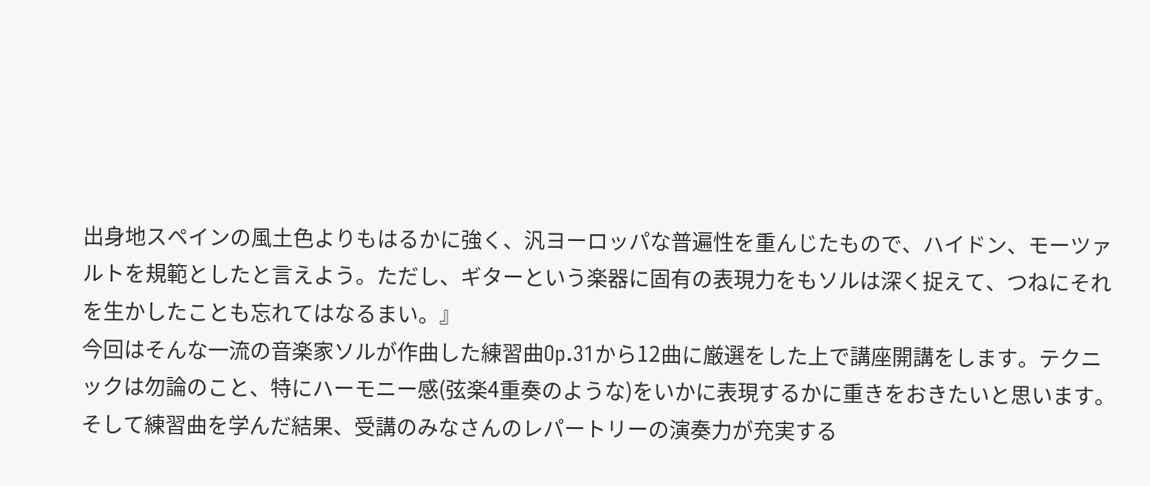出身地スペインの風土色よりもはるかに強く、汎ヨーロッパな普遍性を重んじたもので、ハイドン、モーツァルトを規範としたと言えよう。ただし、ギターという楽器に固有の表現力をもソルは深く捉えて、つねにそれを生かしたことも忘れてはなるまい。』
今回はそんな一流の音楽家ソルが作曲した練習曲Op.31から12曲に厳選をした上で講座開講をします。テクニックは勿論のこと、特にハーモニー感(弦楽4重奏のような)をいかに表現するかに重きをおきたいと思います。そして練習曲を学んだ結果、受講のみなさんのレパートリーの演奏力が充実する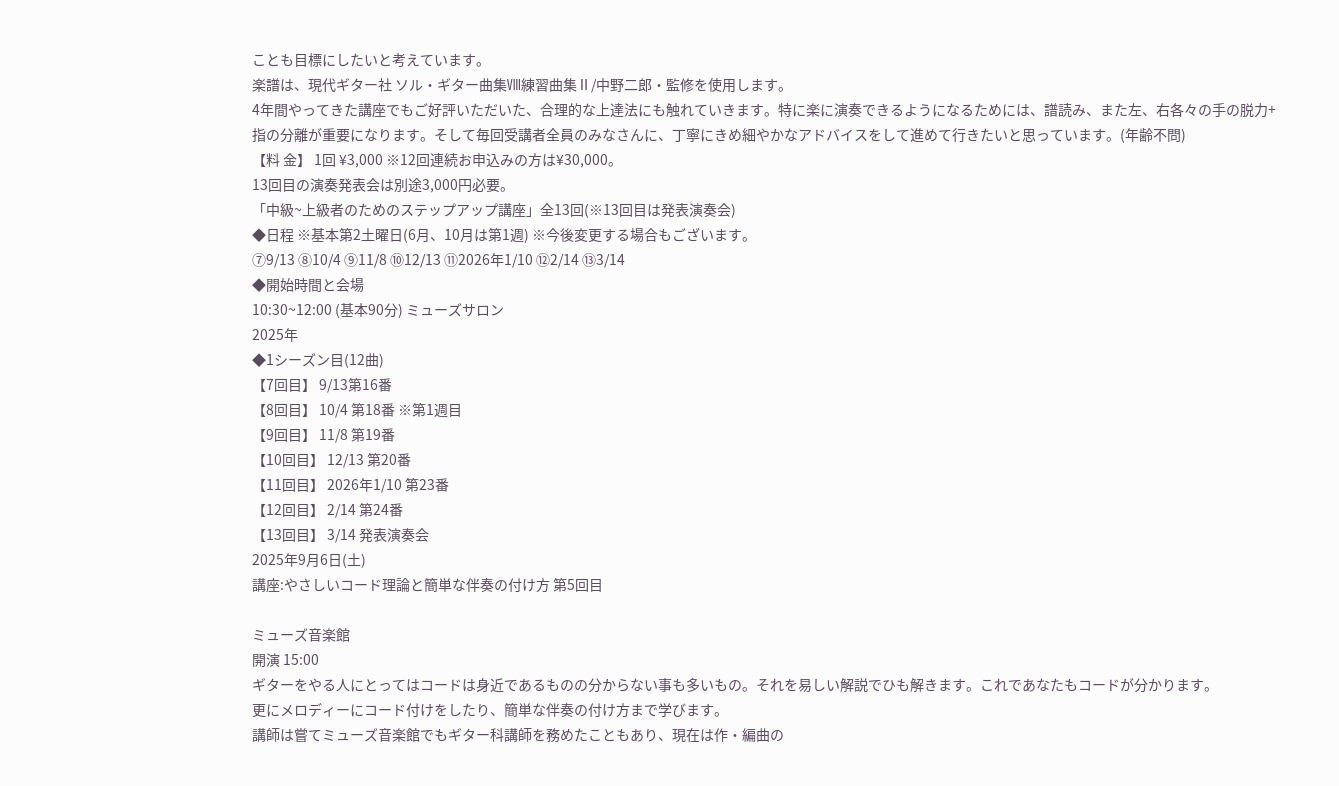ことも目標にしたいと考えています。
楽譜は、現代ギター社 ソル・ギター曲集Ⅷ練習曲集Ⅱ/中野二郎・監修を使用します。
4年間やってきた講座でもご好評いただいた、合理的な上達法にも触れていきます。特に楽に演奏できるようになるためには、譜読み、また左、右各々の手の脱力+指の分離が重要になります。そして毎回受講者全員のみなさんに、丁寧にきめ細やかなアドバイスをして進めて行きたいと思っています。(年齢不問)
【料 金】 1回 ¥3,000 ※12回連続お申込みの方は¥30,000。
13回目の演奏発表会は別途3,000円必要。
「中級~上級者のためのステップアップ講座」全13回(※13回目は発表演奏会)
◆日程 ※基本第2土曜日(6月、10月は第1週) ※今後変更する場合もございます。
⑦9/13 ⑧10/4 ⑨11/8 ⑩12/13 ⑪2026年1/10 ⑫2/14 ⑬3/14
◆開始時間と会場
10:30~12:00 (基本90分) ミューズサロン
2025年
◆1シーズン目(12曲)
【7回目】 9/13第16番
【8回目】 10/4 第18番 ※第1週目
【9回目】 11/8 第19番
【10回目】 12/13 第20番
【11回目】 2026年1/10 第23番
【12回目】 2/14 第24番
【13回目】 3/14 発表演奏会
2025年9月6日(土)
講座:やさしいコード理論と簡単な伴奏の付け方 第5回目

ミューズ音楽館
開演 15:00
ギターをやる人にとってはコードは身近であるものの分からない事も多いもの。それを易しい解説でひも解きます。これであなたもコードが分かります。
更にメロディーにコード付けをしたり、簡単な伴奏の付け方まで学びます。
講師は嘗てミューズ音楽館でもギター科講師を務めたこともあり、現在は作・編曲の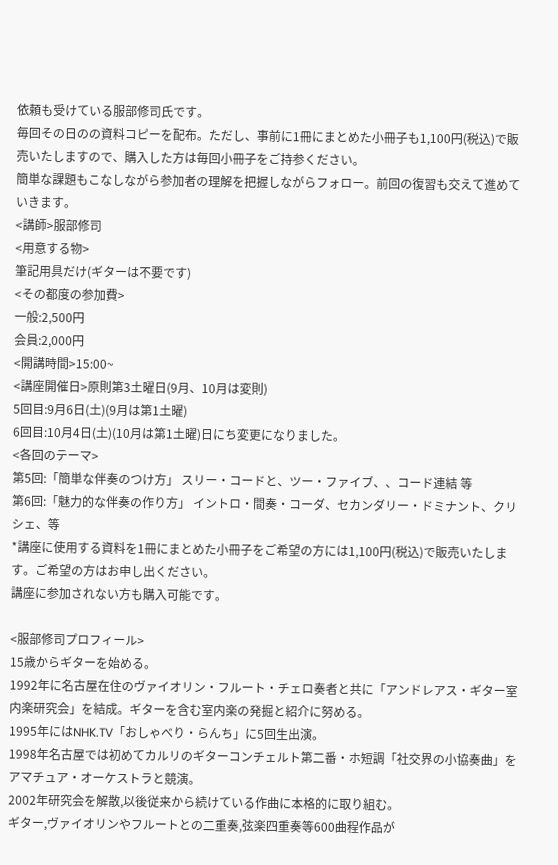依頼も受けている服部修司氏です。
毎回その日のの資料コピーを配布。ただし、事前に1冊にまとめた小冊子も1,100円(税込)で販売いたしますので、購入した方は毎回小冊子をご持参ください。
簡単な課題もこなしながら参加者の理解を把握しながらフォロー。前回の復習も交えて進めていきます。
<講師>服部修司
<用意する物>
筆記用具だけ(ギターは不要です)
<その都度の参加費>
一般:2,500円
会員:2,000円
<開講時間>15:00~
<講座開催日>原則第3土曜日(9月、10月は変則)
5回目:9月6日(土)(9月は第1土曜)
6回目:10月4日(土)(10月は第1土曜)日にち変更になりました。
<各回のテーマ>
第5回:「簡単な伴奏のつけ方」 スリー・コードと、ツー・ファイブ、、コード連結 等
第6回:「魅力的な伴奏の作り方」 イントロ・間奏・コーダ、セカンダリー・ドミナント、クリシェ、等
*講座に使用する資料を1冊にまとめた小冊子をご希望の方には1,100円(税込)で販売いたします。ご希望の方はお申し出ください。
講座に参加されない方も購入可能です。

<服部修司プロフィール>
15歳からギターを始める。
1992年に名古屋在住のヴァイオリン・フルート・チェロ奏者と共に「アンドレアス・ギター室内楽研究会」を結成。ギターを含む室内楽の発掘と紹介に努める。
1995年にはNHK.TV「おしゃべり・らんち」に5回生出演。
1998年名古屋では初めてカルリのギターコンチェルト第二番・ホ短調「社交界の小協奏曲」をアマチュア・オーケストラと競演。
2002年研究会を解散,以後従来から続けている作曲に本格的に取り組む。
ギター,ヴァイオリンやフルートとの二重奏,弦楽四重奏等600曲程作品が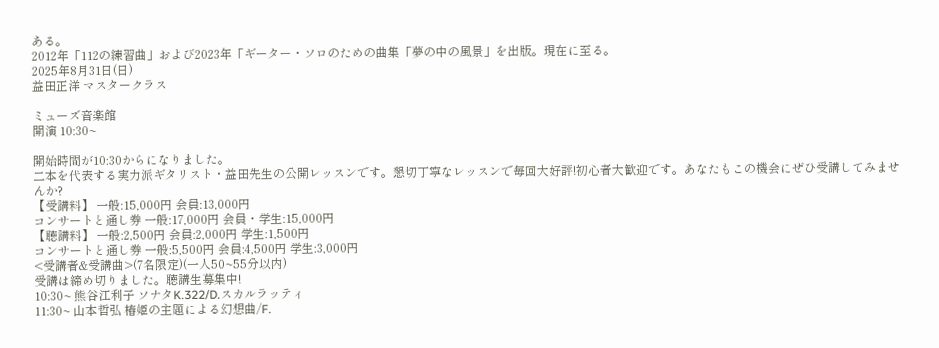ある。
2012年「112の練習曲」および2023年「ギーター・ソロのための曲集「夢の中の風景」を出版。現在に至る。
2025年8月31日(日)
益田正洋 マスタークラス

ミューズ音楽館
開演 10:30~

開始時間が10:30からになりました。
二本を代表する実力派ギタリスト・益田先生の公開レッスンです。懇切丁寧なレッスンで毎回大好評!初心者大歓迎です。あなたもこの機会にぜひ受講してみませんか?
【受講料】 一般:15,000円 会員:13,000円
コンサートと通し券 一般:17,000円 会員・学生:15,000円
【聴講料】 一般:2,500円 会員:2,000円 学生:1,500円
コンサートと通し券 一般:5,500円 会員:4,500円 学生:3,000円
<受講者&受講曲>(7名限定)(一人50~55分以内)
受講は締め切りました。聴講生募集中!
10:30~ 熊谷江利子 ソナタK.322/D.スカルラッティ
11:30~ 山本哲弘 椿姫の主題による幻想曲/F.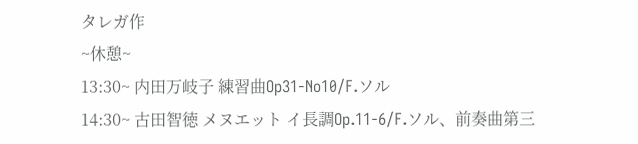タレガ作
~休憩~
13:30~ 内田万岐子 練習曲Op31-No10/F.ソル
14:30~ 古田智徳 メヌエット イ長調Op.11-6/F.ソル、前奏曲第三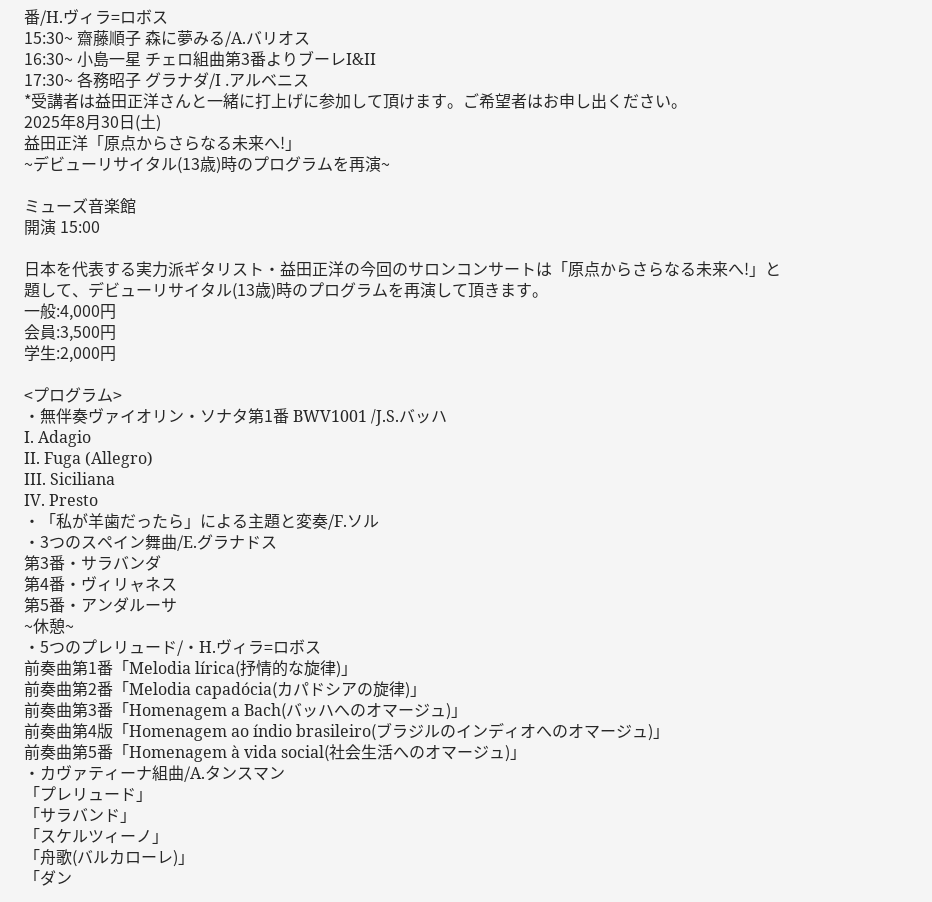番/H.ヴィラ=ロボス
15:30~ 齋藤順子 森に夢みる/A.バリオス
16:30~ 小島一星 チェロ組曲第3番よりブーレI&II
17:30~ 各務昭子 グラナダ/I .アルベニス
*受講者は益田正洋さんと一緒に打上げに参加して頂けます。ご希望者はお申し出ください。
2025年8月30日(土)
益田正洋「原点からさらなる未来へ!」
~デビューリサイタル(13歳)時のプログラムを再演~

ミューズ音楽館
開演 15:00

日本を代表する実力派ギタリスト・益田正洋の今回のサロンコンサートは「原点からさらなる未来へ!」と題して、デビューリサイタル(13歳)時のプログラムを再演して頂きます。
一般:4,000円
会員:3,500円
学生:2,000円

<プログラム>
・無伴奏ヴァイオリン・ソナタ第1番 BWV1001 /J.S.バッハ
I. Adagio
II. Fuga (Allegro)
III. Siciliana
IV. Presto
・「私が羊歯だったら」による主題と変奏/F.ソル
・3つのスペイン舞曲/E.グラナドス
第3番・サラバンダ
第4番・ヴィリャネス
第5番・アンダルーサ
~休憩~
・5つのプレリュード/・H.ヴィラ=ロボス
前奏曲第1番「Melodia lírica(抒情的な旋律)」
前奏曲第2番「Melodia capadócia(カパドシアの旋律)」
前奏曲第3番「Homenagem a Bach(バッハへのオマージュ)」
前奏曲第4版「Homenagem ao índio brasileiro(ブラジルのインディオへのオマージュ)」
前奏曲第5番「Homenagem à vida social(社会生活へのオマージュ)」
・カヴァティーナ組曲/A.タンスマン
「プレリュード」
「サラバンド」
「スケルツィーノ」
「舟歌(バルカローレ)」
「ダン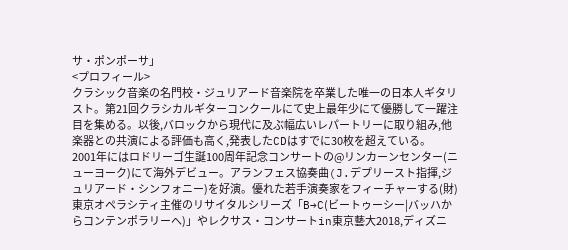サ・ポンポーサ」
<プロフィール>
クラシック音楽の名門校・ジュリアード音楽院を卒業した唯一の日本人ギタリスト。第21回クラシカルギターコンクールにて史上最年少にて優勝して一躍注目を集める。以後,バロックから現代に及ぶ幅広いレパートリーに取り組み,他楽器との共演による評価も高く,発表したCDはすでに30枚を超えている。
2001年にはロドリーゴ生誕100周年記念コンサートの@リンカーンセンター(ニューヨーク)にて海外デビュー。アランフェス協奏曲(J.デプリースト指揮,ジュリアード・シンフォニー)を好演。優れた若手演奏家をフィーチャーする(財)東京オペラシティ主催のリサイタルシリーズ「B→C(ビートゥーシー|バッハからコンテンポラリーへ)」やレクサス・コンサートin東京藝大2018,ディズニ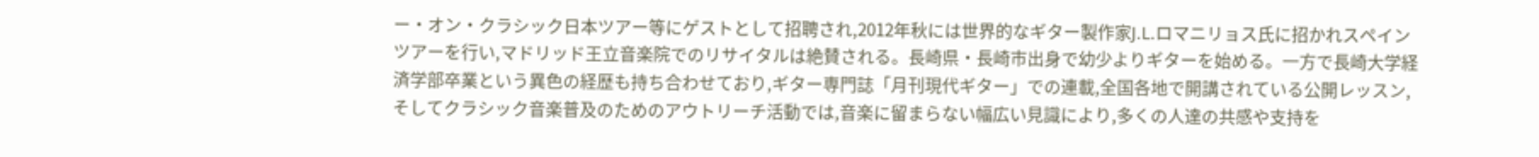ー・オン・クラシック日本ツアー等にゲストとして招聘され,2012年秋には世界的なギター製作家J.L.ロマニリョス氏に招かれスペインツアーを行い,マドリッド王立音楽院でのリサイタルは絶賛される。長崎県・長崎市出身で幼少よりギターを始める。一方で長崎大学経済学部卒業という異色の経歴も持ち合わせており,ギター専門誌「月刊現代ギター」での連載,全国各地で開講されている公開レッスン,そしてクラシック音楽普及のためのアウトリーチ活動では,音楽に留まらない幅広い見識により,多くの人達の共感や支持を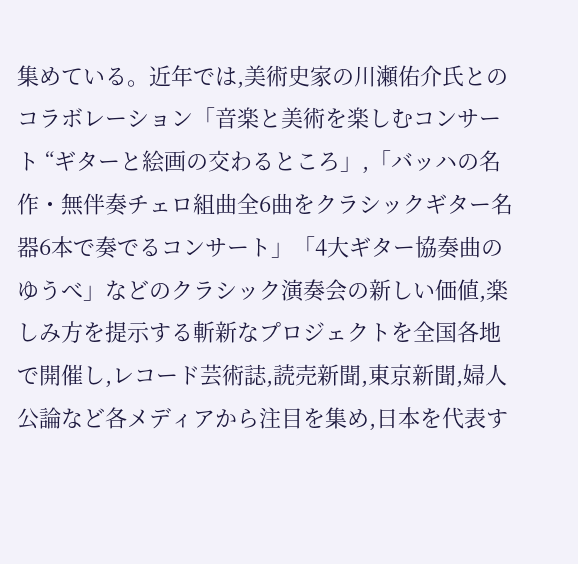集めている。近年では,美術史家の川瀬佑介氏とのコラボレーション「音楽と美術を楽しむコンサート “ギターと絵画の交わるところ」,「バッハの名作・無伴奏チェロ組曲全6曲をクラシックギター名器6本で奏でるコンサート」「4大ギター協奏曲のゆうべ」などのクラシック演奏会の新しい価値,楽しみ方を提示する斬新なプロジェクトを全国各地で開催し,レコード芸術誌,読売新聞,東京新聞,婦人公論など各メディアから注目を集め,日本を代表す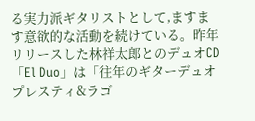る実力派ギタリストとして,ますます意欲的な活動を続けている。昨年リリースした林祥太郎とのデュオCD「El Duo」は「往年のギターデュオ プレスティ&ラゴ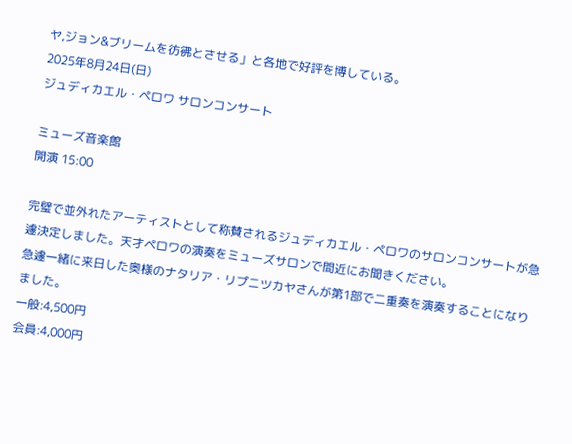ヤ,ジョン&ブリームを彷彿とさせる」と各地で好評を博している。
2025年8月24日(日)
ジュディカエル・ペロワ サロンコンサート

ミューズ音楽館
開演 15:00

完璧で並外れたアーティストとして称賛されるジュディカエル・ペロワのサロンコンサートが急遽決定しました。天才ペロワの演奏をミューズサロンで間近にお聞きください。
急遽一緒に来日した奥様のナタリア・リプニツカヤさんが第1部で二重奏を演奏することになりました。
一般:4,500円
会員:4,000円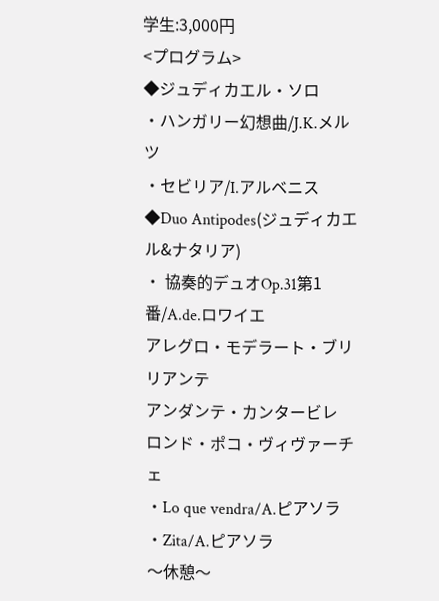学生:3,000円
<プログラム>
◆ジュディカエル・ソロ
・ハンガリー幻想曲/J.K.メルツ
・セビリア/I.アルベニス
◆Duo Antipodes(ジュディカエル&ナタリア)
・ 協奏的デュオOp.31第1番/A.de.ロワイエ
アレグロ・モデラート・ブリリアンテ
アンダンテ・カンタービレ
ロンド・ポコ・ヴィヴァーチェ
・Lo que vendra/A.ピアソラ
・Zita/A.ピアソラ
〜休憩〜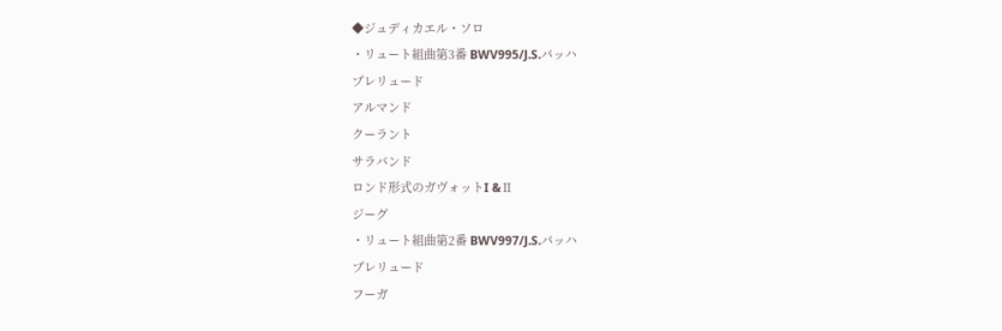◆ジュディカエル・ソロ
・リュート組曲第3番 BWV995/J.S.バッハ
プレリュード
アルマンド
クーラント
サラバンド
ロンド形式のガヴォットI &Ⅱ
ジーグ
・リュート組曲第2番 BWV997/J.S.バッハ
プレリュード
フーガ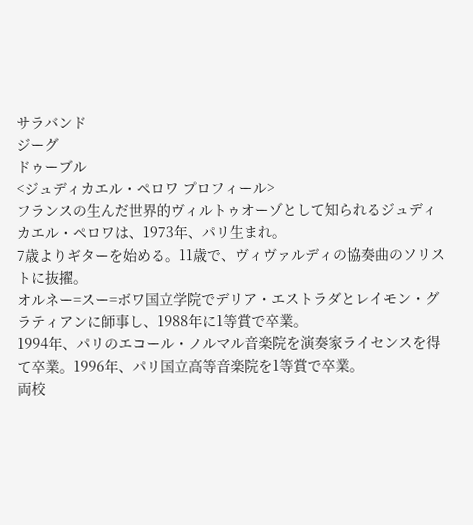サラバンド
ジーグ
ドゥーブル
<ジュディカエル・ペロワ プロフィール>
フランスの生んだ世界的ヴィルトゥオーゾとして知られるジュディカエル・ペロワは、1973年、パリ生まれ。
7歳よりギターを始める。11歳で、ヴィヴァルディの協奏曲のソリストに抜擢。
オルネー=スー=ボワ国立学院でデリア・エストラダとレイモン・グラティアンに師事し、1988年に1等賞で卒業。
1994年、パリのエコール・ノルマル音楽院を演奏家ライセンスを得て卒業。1996年、パリ国立高等音楽院を1等賞で卒業。
両校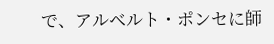で、アルベルト・ポンセに師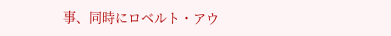事、同時にロベルト・アウ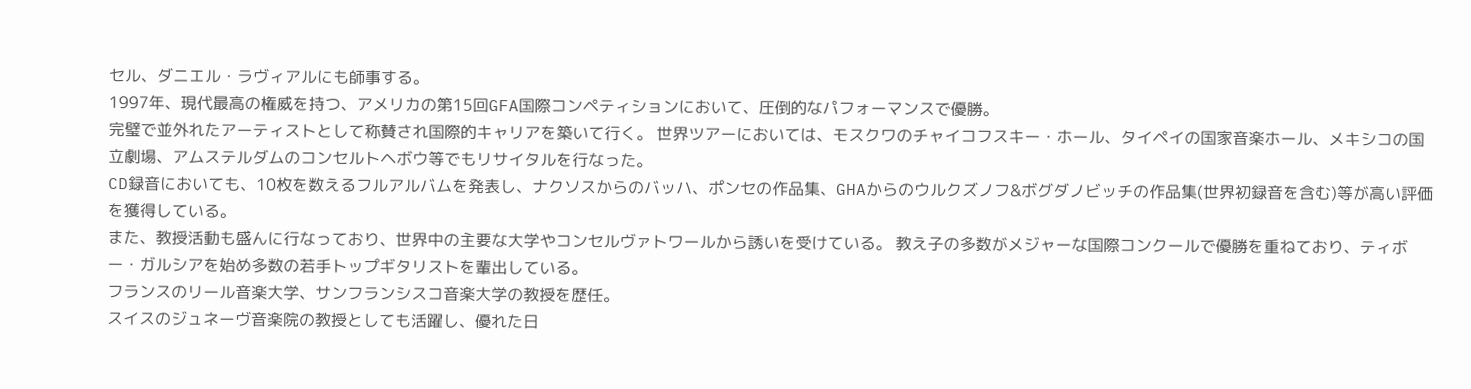セル、ダニエル・ラヴィアルにも師事する。
1997年、現代最高の権威を持つ、アメリカの第15回GFA国際コンペティションにおいて、圧倒的なパフォーマンスで優勝。
完璧で並外れたアーティストとして称賛され国際的キャリアを築いて行く。 世界ツアーにおいては、モスクワのチャイコフスキー・ホール、タイペイの国家音楽ホール、メキシコの国立劇場、アムステルダムのコンセルトヘボウ等でもリサイタルを行なった。
CD録音においても、10枚を数えるフルアルバムを発表し、ナクソスからのバッハ、ポンセの作品集、GHAからのウルクズノフ&ボグダノビッチの作品集(世界初録音を含む)等が高い評価を獲得している。
また、教授活動も盛んに行なっており、世界中の主要な大学やコンセルヴァトワールから誘いを受けている。 教え子の多数がメジャーな国際コンクールで優勝を重ねており、ティボー・ガルシアを始め多数の若手トップギタリストを輩出している。
フランスのリール音楽大学、サンフランシスコ音楽大学の教授を歴任。
スイスのジュネーヴ音楽院の教授としても活躍し、優れた日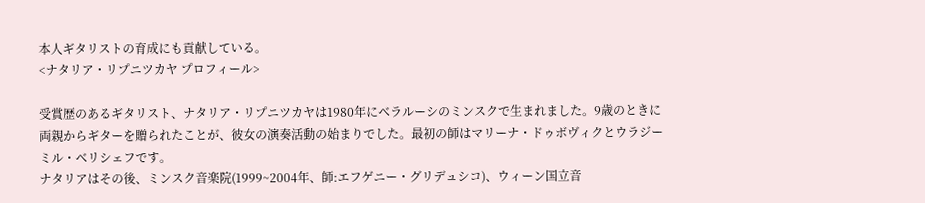本人ギタリストの育成にも貢献している。
<ナタリア・リプニツカヤ プロフィール>

受賞歴のあるギタリスト、ナタリア・リプニツカヤは1980年にベラルーシのミンスクで生まれました。9歳のときに両親からギターを贈られたことが、彼女の演奏活動の始まりでした。最初の師はマリーナ・ドゥボヴィクとウラジーミル・ベリシェフです。
ナタリアはその後、ミンスク音楽院(1999~2004年、師:エフゲニー・グリデュシコ)、ウィーン国立音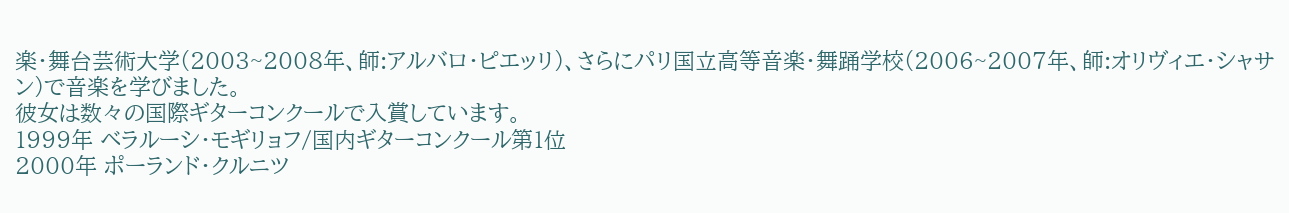楽・舞台芸術大学(2003~2008年、師:アルバロ・ピエッリ)、さらにパリ国立高等音楽・舞踊学校(2006~2007年、師:オリヴィエ・シャサン)で音楽を学びました。
彼女は数々の国際ギターコンクールで入賞しています。
1999年 ベラルーシ・モギリョフ/国内ギターコンクール第1位
2000年 ポーランド・クルニツ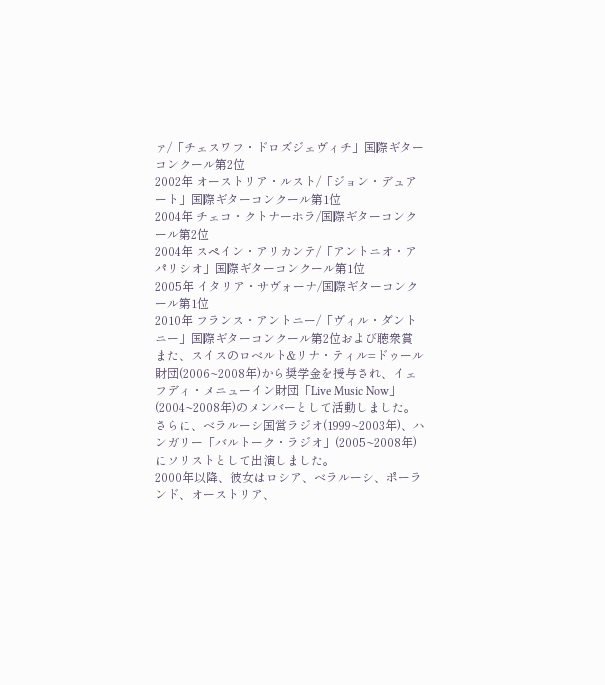ァ/「チェスワフ・ドロズジェヴィチ」国際ギターコンクール第2位
2002年 オーストリア・ルスト/「ジョン・デュアート」国際ギターコンクール第1位
2004年 チェコ・クトナーホラ/国際ギターコンクール第2位
2004年 スペイン・アリカンテ/「アントニオ・アパリシオ」国際ギターコンクール第1位
2005年 イタリア・サヴォーナ/国際ギターコンクール第1位
2010年 フランス・アントニー/「ヴィル・ダントニー」国際ギターコンクール第2位および聴衆賞
また、スイスのロベルト&リナ・ティル=ドゥール財団(2006~2008年)から奨学金を授与され、イェフディ・メニューイン財団「Live Music Now」(2004~2008年)のメンバーとして活動しました。さらに、ベラルーシ国営ラジオ(1999~2003年)、ハンガリー「バルトーク・ラジオ」(2005~2008年)にソリストとして出演しました。
2000年以降、彼女はロシア、ベラルーシ、ポーランド、オーストリア、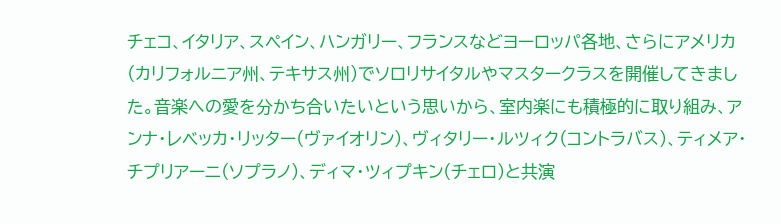チェコ、イタリア、スペイン、ハンガリー、フランスなどヨーロッパ各地、さらにアメリカ(カリフォルニア州、テキサス州)でソロリサイタルやマスタークラスを開催してきました。音楽への愛を分かち合いたいという思いから、室内楽にも積極的に取り組み、アンナ・レベッカ・リッター(ヴァイオリン)、ヴィタリー・ルツィク(コントラバス)、ティメア・チプリアーニ(ソプラノ)、ディマ・ツィプキン(チェロ)と共演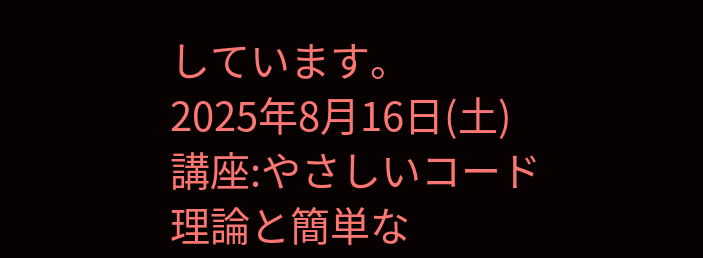しています。
2025年8月16日(土)
講座:やさしいコード理論と簡単な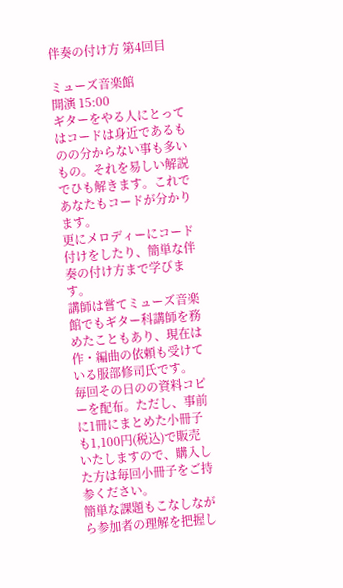伴奏の付け方 第4回目

ミューズ音楽館
開演 15:00
ギターをやる人にとってはコードは身近であるものの分からない事も多いもの。それを易しい解説でひも解きます。これであなたもコードが分かります。
更にメロディーにコード付けをしたり、簡単な伴奏の付け方まで学びます。
講師は嘗てミューズ音楽館でもギター科講師を務めたこともあり、現在は作・編曲の依頼も受けている服部修司氏です。
毎回その日のの資料コピーを配布。ただし、事前に1冊にまとめた小冊子も1,100円(税込)で販売いたしますので、購入した方は毎回小冊子をご持参ください。
簡単な課題もこなしながら参加者の理解を把握し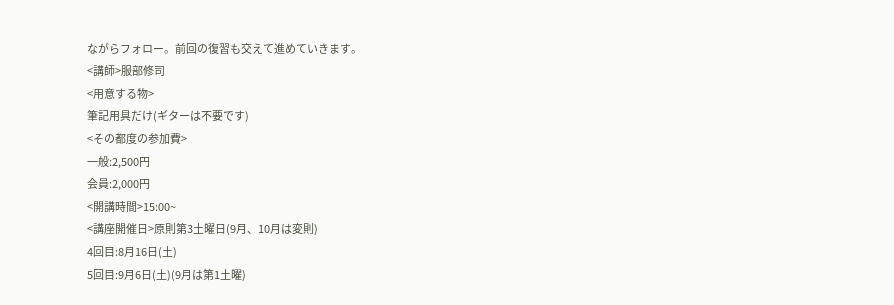ながらフォロー。前回の復習も交えて進めていきます。
<講師>服部修司
<用意する物>
筆記用具だけ(ギターは不要です)
<その都度の参加費>
一般:2,500円
会員:2,000円
<開講時間>15:00~
<講座開催日>原則第3土曜日(9月、10月は変則)
4回目:8月16日(土)
5回目:9月6日(土)(9月は第1土曜)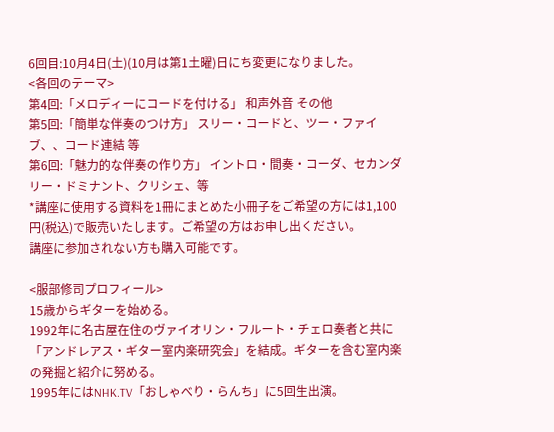6回目:10月4日(土)(10月は第1土曜)日にち変更になりました。
<各回のテーマ>
第4回:「メロディーにコードを付ける」 和声外音 その他
第5回:「簡単な伴奏のつけ方」 スリー・コードと、ツー・ファイブ、、コード連結 等
第6回:「魅力的な伴奏の作り方」 イントロ・間奏・コーダ、セカンダリー・ドミナント、クリシェ、等
*講座に使用する資料を1冊にまとめた小冊子をご希望の方には1,100円(税込)で販売いたします。ご希望の方はお申し出ください。
講座に参加されない方も購入可能です。

<服部修司プロフィール>
15歳からギターを始める。
1992年に名古屋在住のヴァイオリン・フルート・チェロ奏者と共に「アンドレアス・ギター室内楽研究会」を結成。ギターを含む室内楽の発掘と紹介に努める。
1995年にはNHK.TV「おしゃべり・らんち」に5回生出演。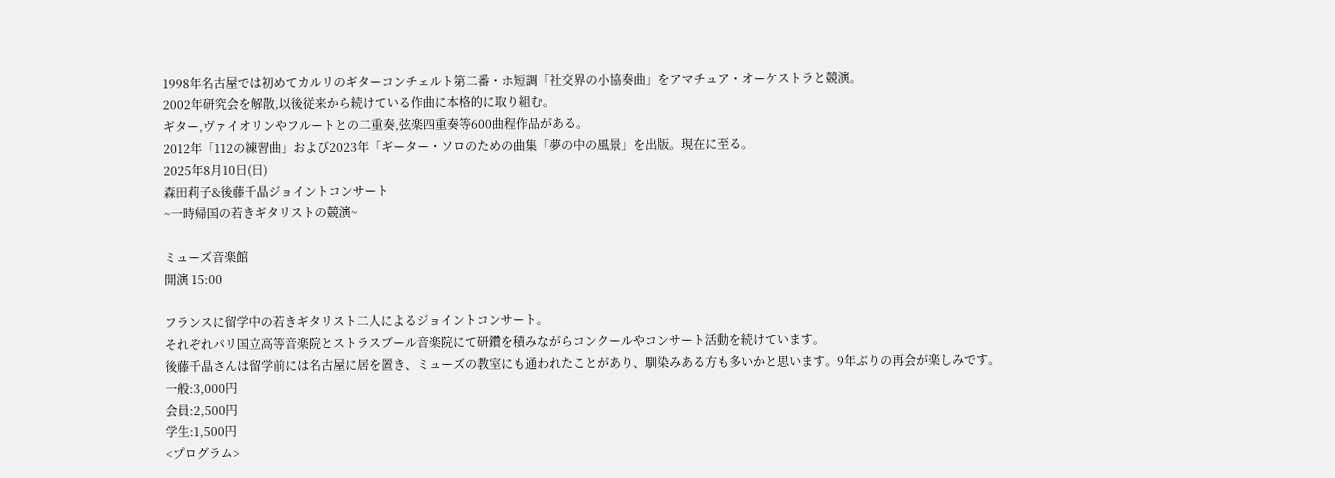1998年名古屋では初めてカルリのギターコンチェルト第二番・ホ短調「社交界の小協奏曲」をアマチュア・オーケストラと競演。
2002年研究会を解散,以後従来から続けている作曲に本格的に取り組む。
ギター,ヴァイオリンやフルートとの二重奏,弦楽四重奏等600曲程作品がある。
2012年「112の練習曲」および2023年「ギーター・ソロのための曲集「夢の中の風景」を出版。現在に至る。
2025年8月10日(日)
森田莉子&後藤千晶ジョイントコンサート
~一時帰国の若きギタリストの競演~

ミューズ音楽館
開演 15:00

フランスに留学中の若きギタリスト二人によるジョイントコンサート。
それぞれパリ国立高等音楽院とストラスブール音楽院にて研鑽を積みながらコンクールやコンサート活動を続けています。
後藤千晶さんは留学前には名古屋に居を置き、ミューズの教室にも通われたことがあり、馴染みある方も多いかと思います。9年ぶりの再会が楽しみです。
一般:3,000円
会員:2,500円
学生:1,500円
<プログラム>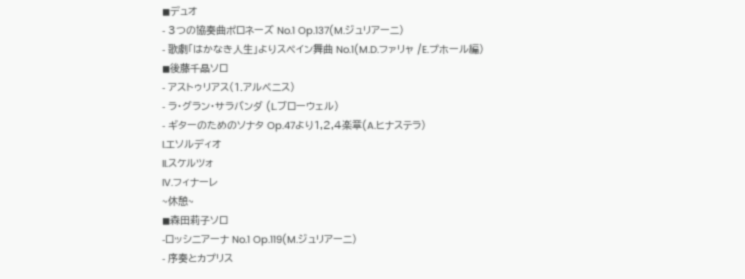◼デュオ
- 3つの協奏曲ポロネーズ No.1 Op.137(M.ジュリアーニ)
- 歌劇「はかなき人生」よりスペイン舞曲 No.1(M.D.ファリャ /E.プホール編)
◼後藤千晶ソロ
- アストゥリアス(1.アルベニス)
- ラ・グラン・サラバンダ (L.ブローウェル)
- ギターのためのソナタ Op.47より1,2,4楽章(A.ヒナステラ)
I.エソルディオ
II.スケルツォ
IV.フィナーレ
~休憩~
◼森田莉子ソロ
-ロッシニアーナ No.1 Op.119(M.ジュリアーニ)
- 序奏とカプリス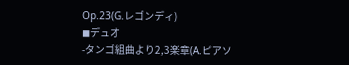Op.23(G.レゴンディ)
◼デュオ
-タンゴ組曲より2,3楽章(A.ピアソ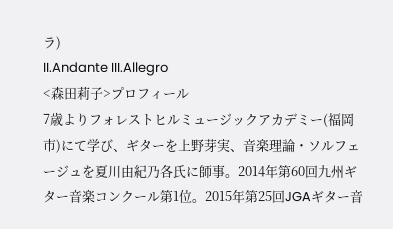ラ)
II.Andante III.Allegro
<森田莉子>プロフィール
7歳よりフォレストヒルミュージックアカデミー(福岡市)にて学び、ギターを上野芽実、音楽理論・ソルフェージュを夏川由紀乃各氏に師事。2014年第60回九州ギター音楽コンクール第1位。2015年第25回JGAギター音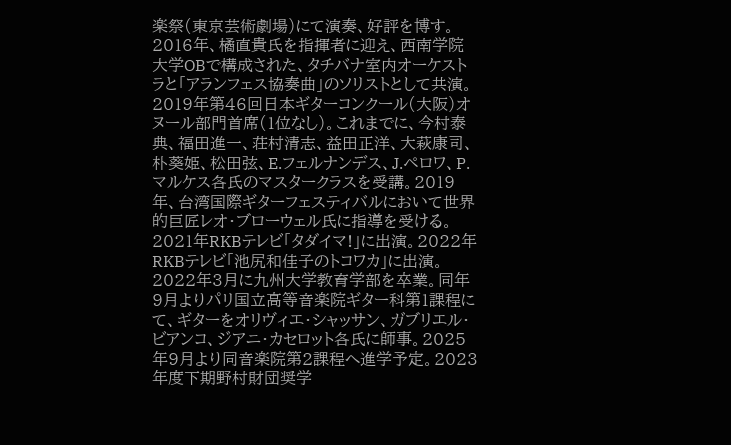楽祭(東京芸術劇場)にて演奏、好評を博す。2016年、橘直貴氏を指揮者に迎え、西南学院大学OBで構成された、タチバナ室内オーケストラと「アランフェス協奏曲」のソリストとして共演。2019年第46回日本ギターコンクール(大阪)オヌール部門首席(1位なし)。これまでに、今村泰典、福田進一、荘村清志、益田正洋、大萩康司、朴葵姫、松田弦、E.フェルナンデス、J.ペロワ、P.マルケス各氏のマスタークラスを受講。2019年、台湾国際ギターフェスティバルにおいて世界的巨匠レオ・ブローウェル氏に指導を受ける。2021年RKBテレビ「タダイマ!」に出演。2022年RKBテレビ「池尻和佳子のトコワカ」に出演。
2022年3月に九州大学教育学部を卒業。同年9月よりパリ国立高等音楽院ギター科第1課程にて、ギターをオリヴィエ・シャッサン、ガブリエル・ビアンコ、ジアニ・カセロット各氏に師事。2025年9月より同音楽院第2課程へ進学予定。2023年度下期野村財団奨学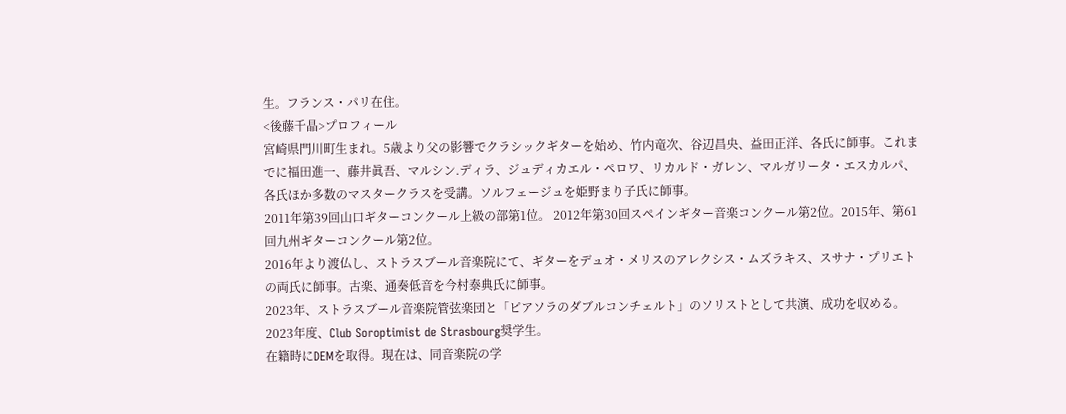生。フランス・パリ在住。
<後藤千晶>プロフィール
宮崎県門川町生まれ。5歳より父の影響でクラシックギターを始め、竹内竜次、谷辺昌央、益田正洋、各氏に師事。これまでに福田進一、藤井眞吾、マルシン.ディラ、ジュディカエル・ペロワ、リカルド・ガレン、マルガリータ・エスカルパ、各氏ほか多数のマスタークラスを受講。ソルフェージュを姫野まり子氏に師事。
2011年第39回山口ギターコンクール上級の部第1位。 2012年第30回スペインギター音楽コンクール第2位。2015年、第61回九州ギターコンクール第2位。
2016年より渡仏し、ストラスブール音楽院にて、ギターをデュオ・メリスのアレクシス・ムズラキス、スサナ・プリエトの両氏に師事。古楽、通奏低音を今村泰典氏に師事。
2023年、ストラスブール音楽院管弦楽団と「ピアソラのダブルコンチェルト」のソリストとして共演、成功を収める。
2023年度、Club Soroptimist de Strasbourg奨学生。
在籍時にDEMを取得。現在は、同音楽院の学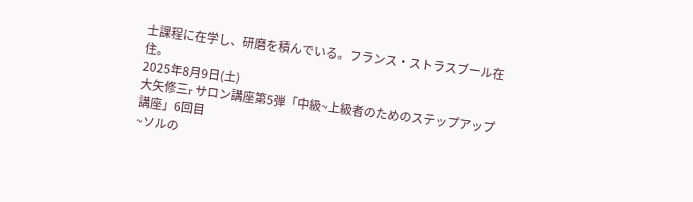士課程に在学し、研磨を積んでいる。フランス・ストラスブール在住。
2025年8月9日(土)
大矢修三r サロン講座第5弾「中級~上級者のためのステップアップ講座」6回目
~ソルの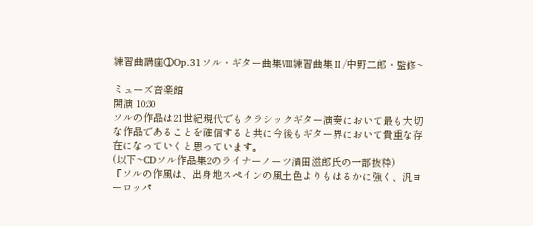練習曲講座①Op.31ソル・ギター曲集Ⅷ練習曲集Ⅱ/中野二郎・監修~

ミューズ音楽館
開演 10:30
ソルの作品は21世紀現代でもクラシックギター演奏において最も大切な作品であることを確信すると共に今後もギター界において貴重な存在になっていくと思っています。
(以下~CDソル作品集2のライナーノーツ濱田滋郎氏の一部抜粋)
『ソルの作風は、出身地スペインの風土色よりもはるかに強く、汎ヨーロッパ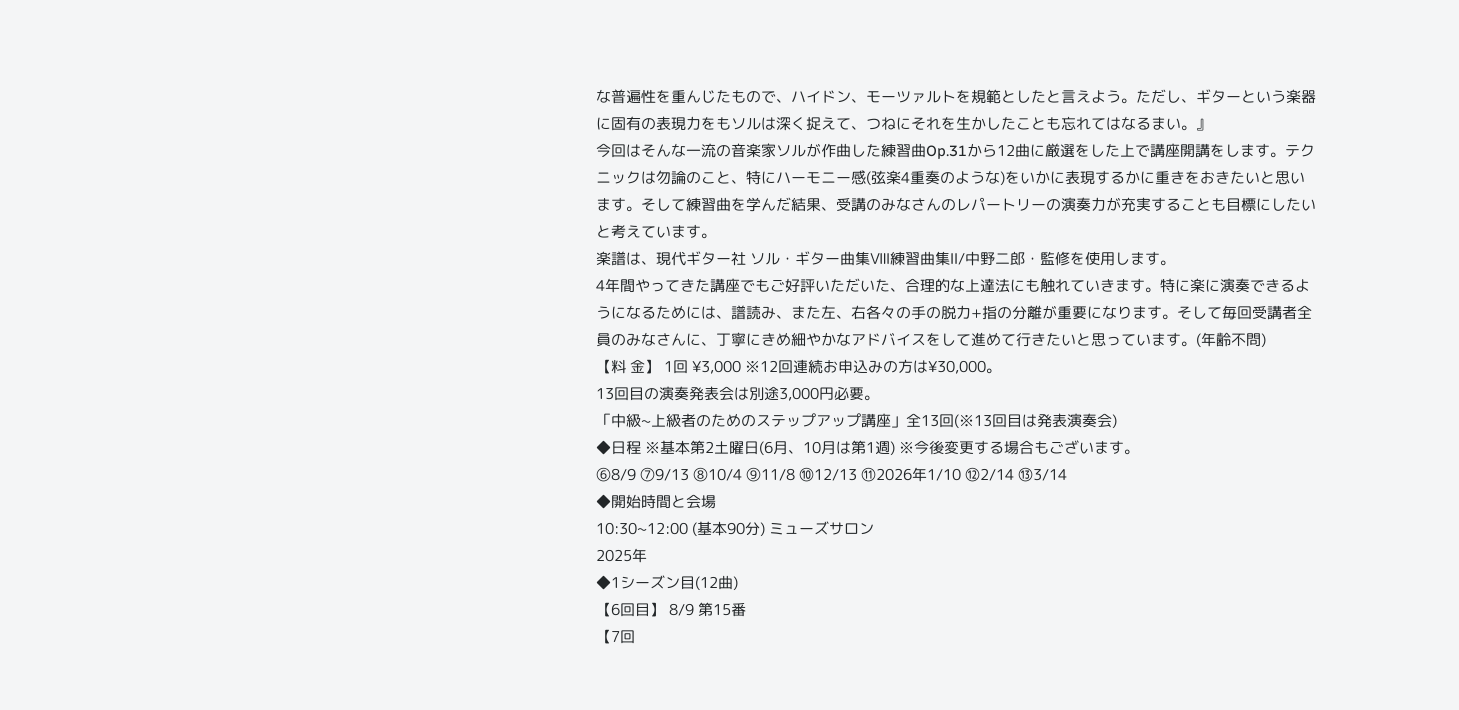な普遍性を重んじたもので、ハイドン、モーツァルトを規範としたと言えよう。ただし、ギターという楽器に固有の表現力をもソルは深く捉えて、つねにそれを生かしたことも忘れてはなるまい。』
今回はそんな一流の音楽家ソルが作曲した練習曲Op.31から12曲に厳選をした上で講座開講をします。テクニックは勿論のこと、特にハーモニー感(弦楽4重奏のような)をいかに表現するかに重きをおきたいと思います。そして練習曲を学んだ結果、受講のみなさんのレパートリーの演奏力が充実することも目標にしたいと考えています。
楽譜は、現代ギター社 ソル・ギター曲集Ⅷ練習曲集Ⅱ/中野二郎・監修を使用します。
4年間やってきた講座でもご好評いただいた、合理的な上達法にも触れていきます。特に楽に演奏できるようになるためには、譜読み、また左、右各々の手の脱力+指の分離が重要になります。そして毎回受講者全員のみなさんに、丁寧にきめ細やかなアドバイスをして進めて行きたいと思っています。(年齢不問)
【料 金】 1回 ¥3,000 ※12回連続お申込みの方は¥30,000。
13回目の演奏発表会は別途3,000円必要。
「中級~上級者のためのステップアップ講座」全13回(※13回目は発表演奏会)
◆日程 ※基本第2土曜日(6月、10月は第1週) ※今後変更する場合もございます。
⑥8/9 ⑦9/13 ⑧10/4 ⑨11/8 ⑩12/13 ⑪2026年1/10 ⑫2/14 ⑬3/14
◆開始時間と会場
10:30~12:00 (基本90分) ミューズサロン
2025年
◆1シーズン目(12曲)
【6回目】 8/9 第15番
【7回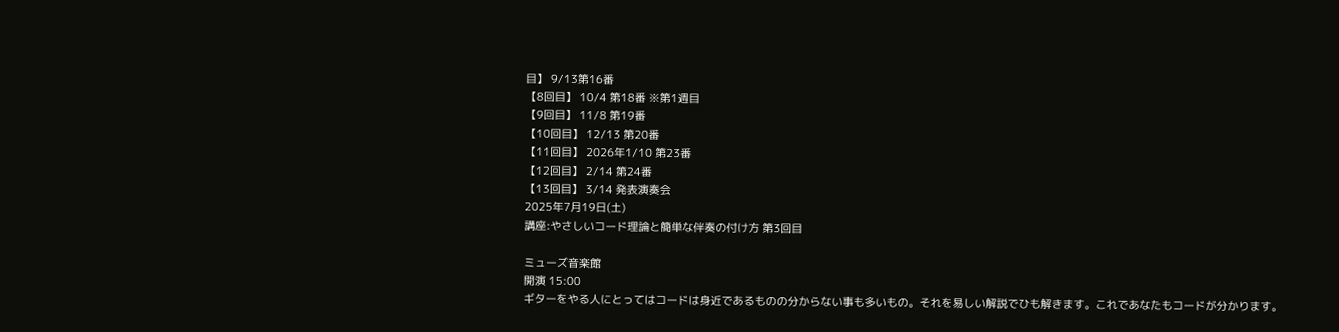目】 9/13第16番
【8回目】 10/4 第18番 ※第1週目
【9回目】 11/8 第19番
【10回目】 12/13 第20番
【11回目】 2026年1/10 第23番
【12回目】 2/14 第24番
【13回目】 3/14 発表演奏会
2025年7月19日(土)
講座:やさしいコード理論と簡単な伴奏の付け方 第3回目

ミューズ音楽館
開演 15:00
ギターをやる人にとってはコードは身近であるものの分からない事も多いもの。それを易しい解説でひも解きます。これであなたもコードが分かります。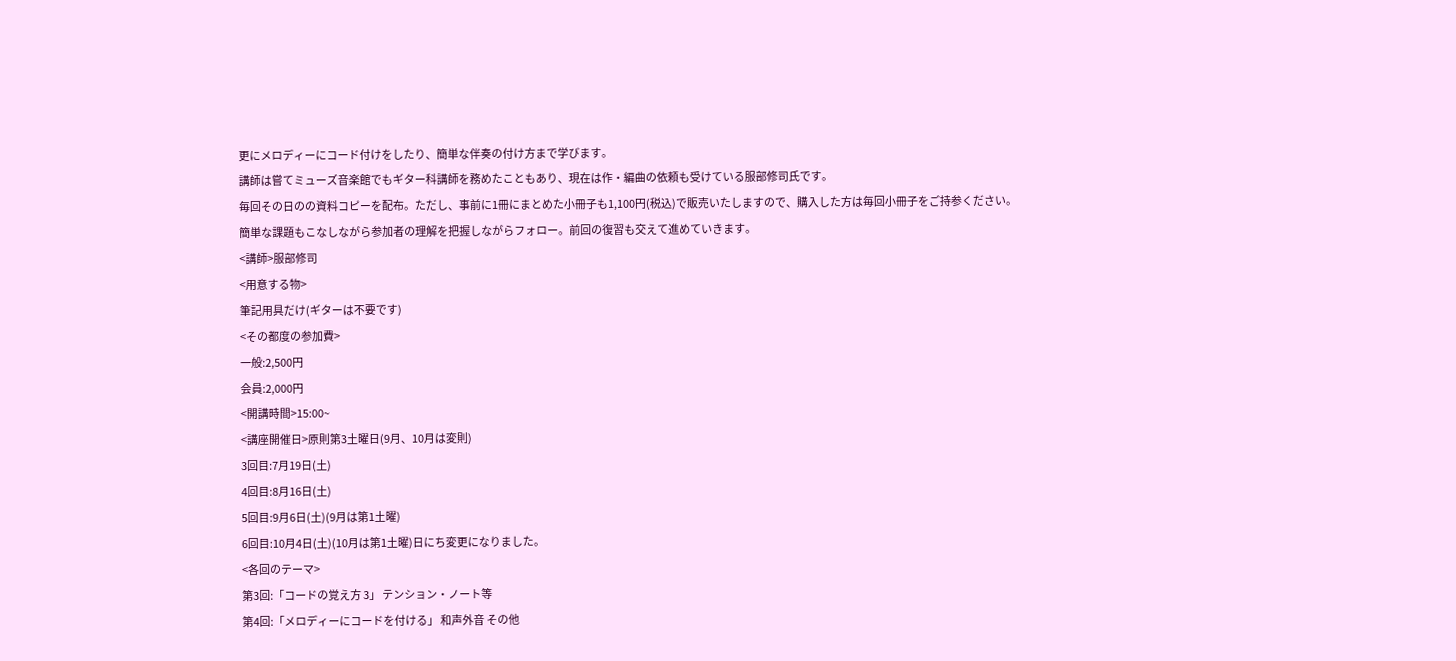更にメロディーにコード付けをしたり、簡単な伴奏の付け方まで学びます。
講師は嘗てミューズ音楽館でもギター科講師を務めたこともあり、現在は作・編曲の依頼も受けている服部修司氏です。
毎回その日のの資料コピーを配布。ただし、事前に1冊にまとめた小冊子も1,100円(税込)で販売いたしますので、購入した方は毎回小冊子をご持参ください。
簡単な課題もこなしながら参加者の理解を把握しながらフォロー。前回の復習も交えて進めていきます。
<講師>服部修司
<用意する物>
筆記用具だけ(ギターは不要です)
<その都度の参加費>
一般:2,500円
会員:2,000円
<開講時間>15:00~
<講座開催日>原則第3土曜日(9月、10月は変則)
3回目:7月19日(土)
4回目:8月16日(土)
5回目:9月6日(土)(9月は第1土曜)
6回目:10月4日(土)(10月は第1土曜)日にち変更になりました。
<各回のテーマ>
第3回:「コードの覚え方 3」 テンション・ノート等
第4回:「メロディーにコードを付ける」 和声外音 その他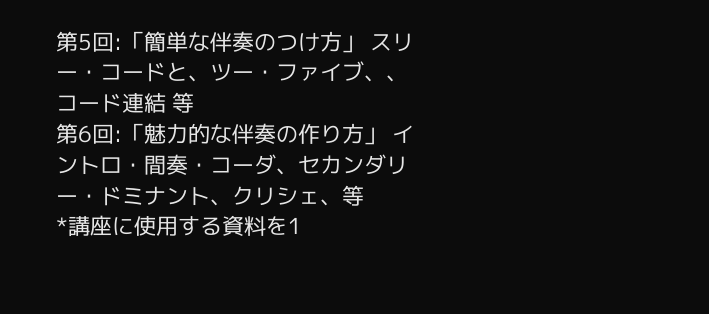第5回:「簡単な伴奏のつけ方」 スリー・コードと、ツー・ファイブ、、コード連結 等
第6回:「魅力的な伴奏の作り方」 イントロ・間奏・コーダ、セカンダリー・ドミナント、クリシェ、等
*講座に使用する資料を1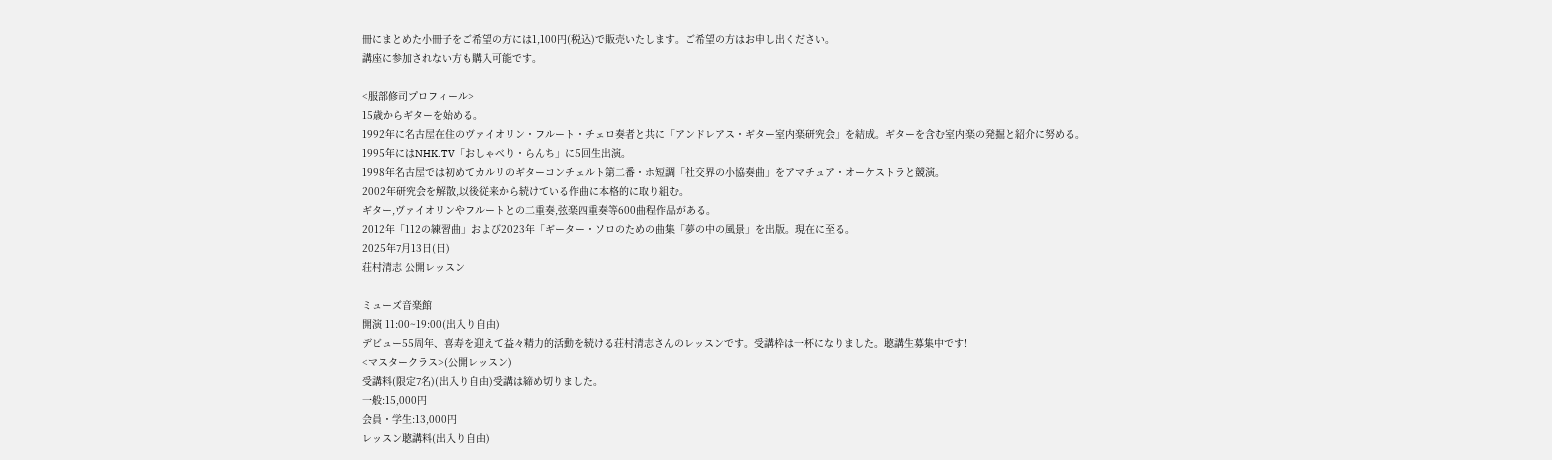冊にまとめた小冊子をご希望の方には1,100円(税込)で販売いたします。ご希望の方はお申し出ください。
講座に参加されない方も購入可能です。

<服部修司プロフィール>
15歳からギターを始める。
1992年に名古屋在住のヴァイオリン・フルート・チェロ奏者と共に「アンドレアス・ギター室内楽研究会」を結成。ギターを含む室内楽の発掘と紹介に努める。
1995年にはNHK.TV「おしゃべり・らんち」に5回生出演。
1998年名古屋では初めてカルリのギターコンチェルト第二番・ホ短調「社交界の小協奏曲」をアマチュア・オーケストラと競演。
2002年研究会を解散,以後従来から続けている作曲に本格的に取り組む。
ギター,ヴァイオリンやフルートとの二重奏,弦楽四重奏等600曲程作品がある。
2012年「112の練習曲」および2023年「ギーター・ソロのための曲集「夢の中の風景」を出版。現在に至る。
2025年7月13日(日)
荘村清志 公開レッスン

ミューズ音楽館
開演 11:00~19:00(出入り自由)
デビュー55周年、喜寿を迎えて益々精力的活動を続ける荘村清志さんのレッスンです。受講枠は一杯になりました。聴講生募集中です!
<マスタークラス>(公開レッスン)
受講料(限定7名)(出入り自由)受講は締め切りました。
一般:15,000円
会員・学生:13,000円
レッスン聴講料(出入り自由)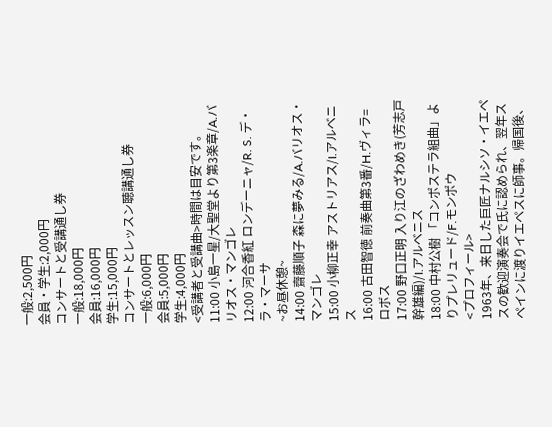一般:2,500円
会員・学生:2,000円
コンサートと受講通し券
一般:18,000円
会員:16,000円
学生:15,000円
コンサートとレッスン聴講通し券
一般:6,000円
会員:5,000円
学生:4,000円
<受講者と受講曲>時間は目安です。
11:00 小島一星/大聖堂より第3楽章/A.バリオス・マンゴレ
12:00 河合香紅 ロンデーニャ/R. S. デ・ラ・マーサ
~お昼休憩~
14:00 齋藤順子 森に夢みる/A.バリオス・マンゴレ
15:00 小柳正幸 アストリアス/I.アルベニス
16:00 古田智徳 前奏曲第3番/H.ヴィラ=ロボス
17:00 野口正明 入り江のざわめき(芳志戸幹雄編)/I.アルベニス
18:00 中村公樹 「コンポステラ組曲」よりプレリュード/F.モンポウ
<プロフィール>
1963年、来日した巨匠ナルシソ・イエペスの歓迎演奏会で氏に認められ、翌年スペインに渡りイエペスに師事。帰国後、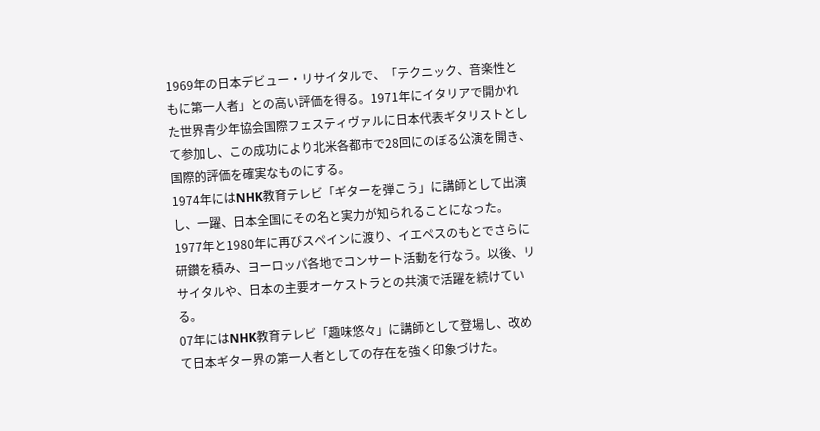1969年の日本デビュー・リサイタルで、「テクニック、音楽性ともに第一人者」との高い評価を得る。1971年にイタリアで開かれた世界青少年協会国際フェスティヴァルに日本代表ギタリストとして参加し、この成功により北米各都市で28回にのぼる公演を開き、国際的評価を確実なものにする。
1974年にはNHK教育テレビ「ギターを弾こう」に講師として出演し、一躍、日本全国にその名と実力が知られることになった。1977年と1980年に再びスペインに渡り、イエペスのもとでさらに研鑚を積み、ヨーロッパ各地でコンサート活動を行なう。以後、リサイタルや、日本の主要オーケストラとの共演で活躍を続けている。
07年にはNHK教育テレビ「趣味悠々」に講師として登場し、改めて日本ギター界の第一人者としての存在を強く印象づけた。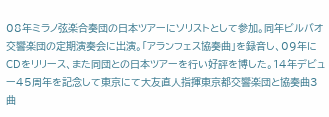08年ミラノ弦楽合奏団の日本ツアーにソリストとして参加。同年ビルバオ交響楽団の定期演奏会に出演。「アランフェス協奏曲」を録音し、09年にCDをリリース、また同団との日本ツアーを行い好評を博した。14年デビュー45周年を記念して東京にて大友直人指揮東京都交響楽団と協奏曲3曲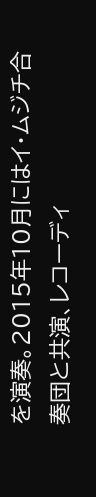を演奏。2015年10月にはイ・ムジチ合奏団と共演、レコーディ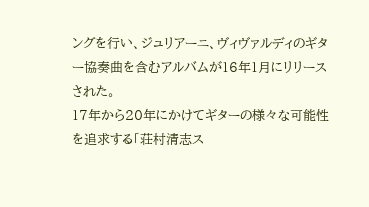ングを行い、ジュリアーニ、ヴィヴァルディのギター協奏曲を含むアルバムが16年1月にリリースされた。
17年から20年にかけてギターの様々な可能性を追求する「荘村清志ス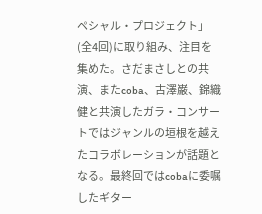ペシャル・プロジェクト」(全4回)に取り組み、注目を集めた。さだまさしとの共演、またcoba、古澤巌、錦織健と共演したガラ・コンサートではジャンルの垣根を越えたコラボレーションが話題となる。最終回ではcobaに委嘱したギター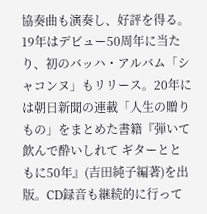協奏曲も演奏し、好評を得る。
19年はデビュー50周年に当たり、初のバッハ・アルバム「シャコンヌ」もリリース。20年には朝日新聞の連載「人生の贈りもの」をまとめた書籍『弾いて飲んで酔いしれて ギターとともに50年』(吉田純子編著)を出版。CD録音も継続的に行って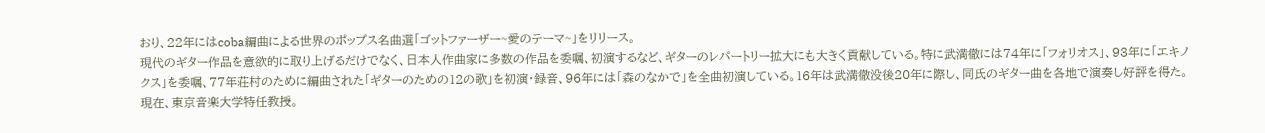おり、22年にはcoba編曲による世界のポップス名曲選「ゴットファーザー~愛のテーマ~」をリリース。
現代のギター作品を意欲的に取り上げるだけでなく、日本人作曲家に多数の作品を委嘱、初演するなど、ギターのレパートリー拡大にも大きく貢献している。特に武満徹には74年に「フォリオス」、93年に「エキノクス」を委嘱、77年荘村のために編曲された「ギターのための12の歌」を初演・録音、96年には「森のなかで」を全曲初演している。16年は武満徹没後20年に際し、同氏のギター曲を各地で演奏し好評を得た。
現在、東京音楽大学特任教授。